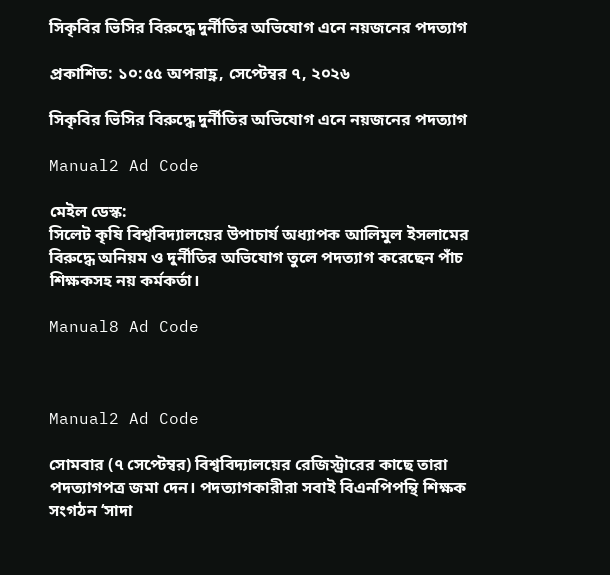সিকৃবির ভিসির বিরুদ্ধে দুর্নীতির অভিযোগ এনে নয়জনের পদত্যাগ

প্রকাশিত: ১০:৫৫ অপরাহ্ণ, সেপ্টেম্বর ৭, ২০২৬

সিকৃবির ভিসির বিরুদ্ধে দুর্নীতির অভিযোগ এনে নয়জনের পদত্যাগ

Manual2 Ad Code

মেইল ডেস্ক:
সিলেট কৃষি বিশ্ববিদ্যালয়ের উপাচার্য অধ্যাপক আলিমুল ইসলামের বিরুদ্ধে অনিয়ম ও দুর্নীতির অভিযোগ তুলে পদত্যাগ করেছেন পাঁচ শিক্ষকসহ নয় কর্মকর্তা।

Manual8 Ad Code



Manual2 Ad Code

সোমবার (৭ সেপ্টেম্বর) বিশ্ববিদ্যালয়ের রেজিস্ট্রারের কাছে তারা পদত্যাগপত্র জমা দেন। পদত্যাগকারীরা সবাই বিএনপিপন্থি শিক্ষক সংগঠন ‘সাদা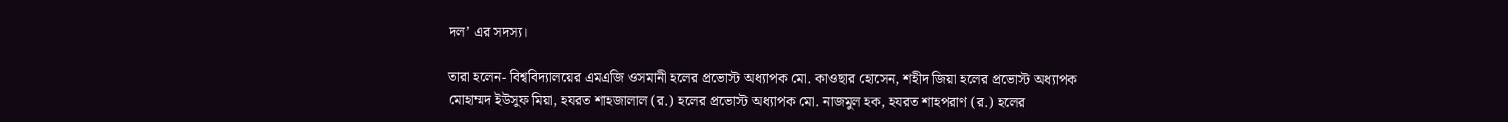দল’ এর সদস্য।

তারা হলেন- বিশ্ববিদ্যালয়ের এমএজি ওসমানী হলের প্রভোস্ট অধ্যাপক মো. কাওছার হোসেন, শহীদ জিয়া হলের প্রভোস্ট অধ্যাপক মোহাম্মদ ইউসুফ মিয়া, হযরত শাহজালাল (র.) হলের প্রভোস্ট অধ্যাপক মো. নাজমুল হক, হযরত শাহপরাণ (র.) হলের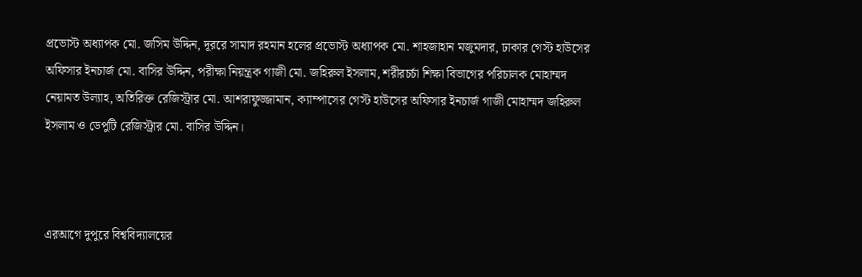প্রভোস্ট অধ্যাপক মো. জসিম উদ্দিন, দূররে সামাদ রহমান হলের প্রভোস্ট অধ্যাপক মো. শাহজাহান মজুমদার, ঢাকার গেস্ট হাউসের অফিসার ইনচার্জ মো. বাসির উদ্দিন, পরীক্ষা নিয়ন্ত্রক গাজী মো. জহিরুল ইসলাম, শরীরচর্চা শিক্ষা বিভাগের পরিচালক মোহাম্মদ নেয়ামত উল্যাহ, অতিরিক্ত রেজিস্ট্রার মো. আশরাফুজ্জামান, ক্যাম্পাসের গেস্ট হাউসের অফিসার ইনচার্জ গাজী মোহাম্মদ জহিরুল ইসলাম ও ডেপুটি রেজিস্ট্রার মো. বাসির উদ্দিন।



এরআগে দুপুরে বিশ্ববিদ্যালয়ের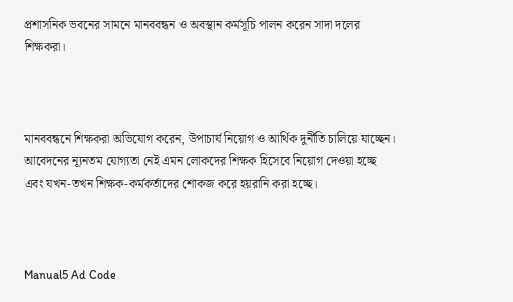প্রশাসনিক ভবনের সামনে মানববন্ধন ও অবস্থান কর্মসূচি পালন করেন সাদা দলের শিক্ষকরা।



মানববন্ধনে শিক্ষকরা অভিযোগ করেন, উপাচার্য নিয়োগ ও আর্থিক দুর্নীতি চালিয়ে যাচ্ছেন। আবেদনের ন্যূনতম যোগ্যতা নেই এমন লোকদের শিক্ষক হিসেবে নিয়োগ দেওয়া হচ্ছে এবং যখন-তখন শিক্ষক-কর্মকর্তাদের শোকজ করে হয়রানি করা হচ্ছে।



Manual5 Ad Code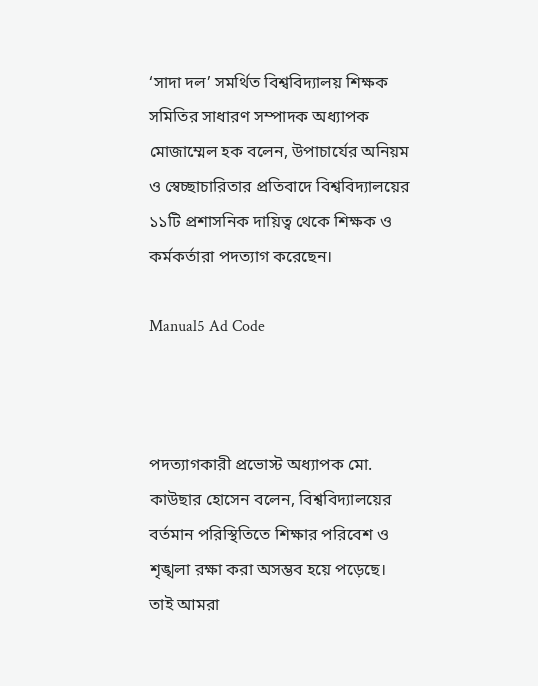‘সাদা দল’ সমর্থিত বিশ্ববিদ্যালয় শিক্ষক সমিতির সাধারণ সম্পাদক অধ্যাপক মোজাম্মেল হক বলেন, উপাচার্যের অনিয়ম ও স্বেচ্ছাচারিতার প্রতিবাদে বিশ্ববিদ্যালয়ের ১১টি প্রশাসনিক দায়িত্ব থেকে শিক্ষক ও কর্মকর্তারা পদত্যাগ করেছেন।

Manual5 Ad Code



পদত্যাগকারী প্রভোস্ট অধ্যাপক মো. কাউছার হোসেন বলেন, বিশ্ববিদ্যালয়ের বর্তমান পরিস্থিতিতে শিক্ষার পরিবেশ ও শৃঙ্খলা রক্ষা করা অসম্ভব হয়ে পড়েছে। তাই আমরা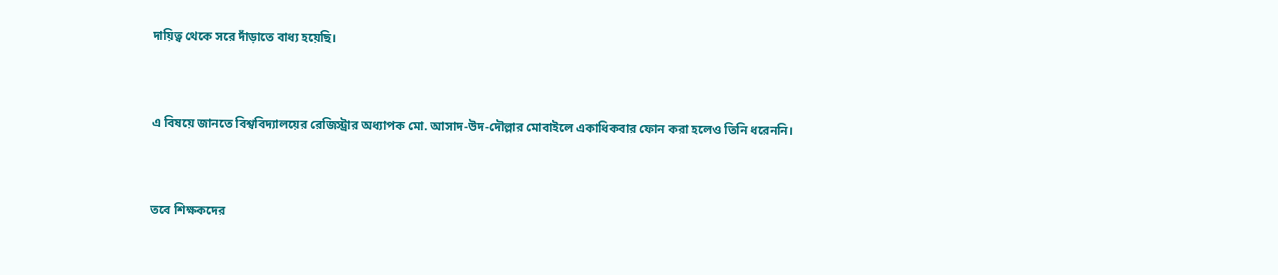দায়িত্ব থেকে সরে দাঁড়াতে বাধ্য হয়েছি।



এ বিষয়ে জানতে বিশ্ববিদ্যালয়ের রেজিস্ট্রার অধ্যাপক মো. আসাদ-উদ-দৌল্লার মোবাইলে একাধিকবার ফোন করা হলেও তিনি ধরেননি।



তবে শিক্ষকদের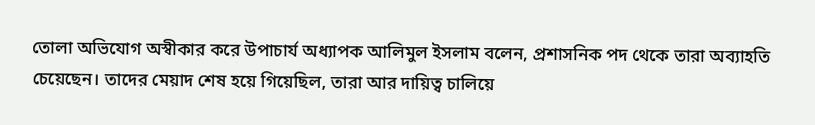তোলা অভিযোগ অস্বীকার করে উপাচার্য অধ্যাপক আলিমুল ইসলাম বলেন, প্রশাসনিক পদ থেকে তারা অব্যাহতি চেয়েছেন। তাদের মেয়াদ শেষ হয়ে গিয়েছিল, তারা আর দায়িত্ব চালিয়ে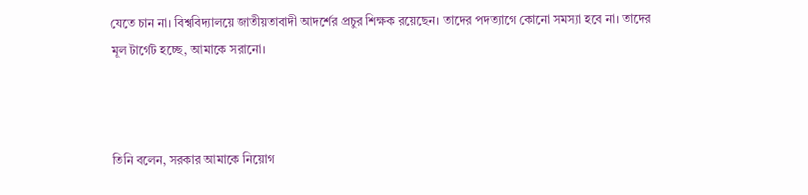যেতে চান না। বিশ্ববিদ্যালয়ে জাতীয়তাবাদী আদর্শের প্রচুর শিক্ষক রয়েছেন। তাদের পদত্যাগে কোনো সমস্যা হবে না। তাদের মূল টার্গেট হচ্ছে, আমাকে সরানো।



তিনি বলেন, সরকার আমাকে নিয়োগ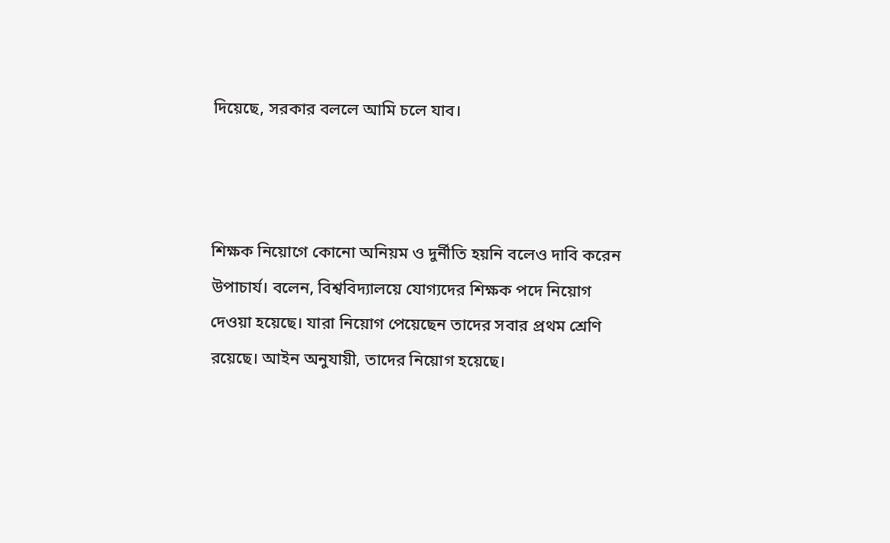দিয়েছে, সরকার বললে আমি চলে যাব।



শিক্ষক নিয়োগে কোনো অনিয়ম ও দুর্নীতি হয়নি বলেও দাবি করেন উপাচার্য। বলেন, বিশ্ববিদ্যালয়ে যোগ্যদের শিক্ষক পদে নিয়োগ দেওয়া হয়েছে। যারা নিয়োগ পেয়েছেন তাদের সবার প্রথম শ্রেণি রয়েছে। আইন অনুযায়ী, তাদের নিয়োগ হয়েছে।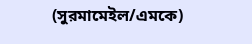(সুরমামেইল/এমকে)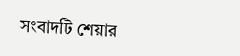সংবাদটি শেয়ার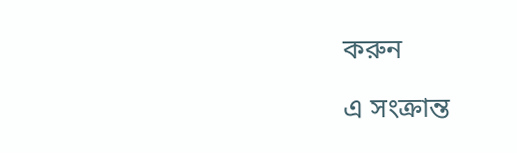করুন

এ সংক্রান্ত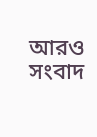আরও সংবাদ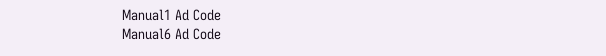Manual1 Ad Code
Manual6 Ad Code